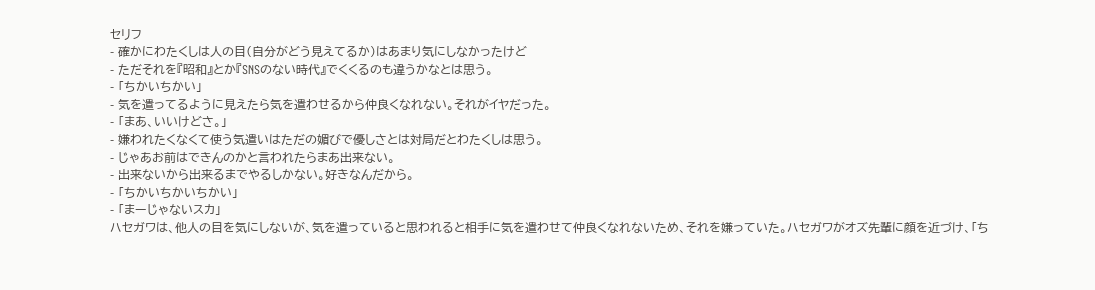セリフ
- 確かにわたくしは人の目(自分がどう見えてるか)はあまり気にしなかったけど
- ただそれを『昭和』とか『SNSのない時代』でくくるのも違うかなとは思う。
- 「ちかいちかい」
- 気を遣ってるように見えたら気を遣わせるから仲良くなれない。それがイヤだった。
- 「まあ、いいけどさ。」
- 嫌われたくなくて使う気遣いはただの媚びで優しさとは対局だとわたくしは思う。
- じゃあお前はできんのかと言われたらまあ出来ない。
- 出来ないから出来るまでやるしかない。好きなんだから。
- 「ちかいちかいちかい」
- 「まーじゃないスカ」
ハセガワは、他人の目を気にしないが、気を遣っていると思われると相手に気を遣わせて仲良くなれないため、それを嫌っていた。ハセガワがオズ先輩に顔を近づけ、「ち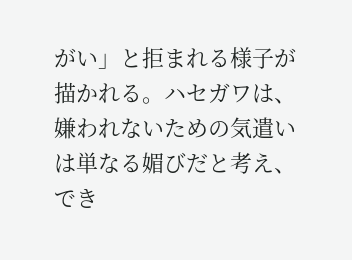がい」と拒まれる様子が描かれる。ハセガワは、嫌われないための気遣いは単なる媚びだと考え、でき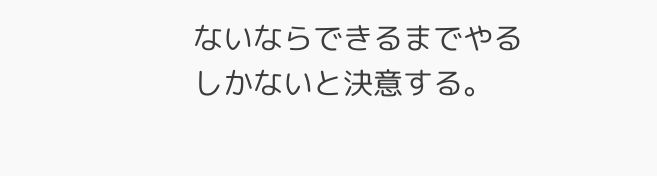ないならできるまでやるしかないと決意する。